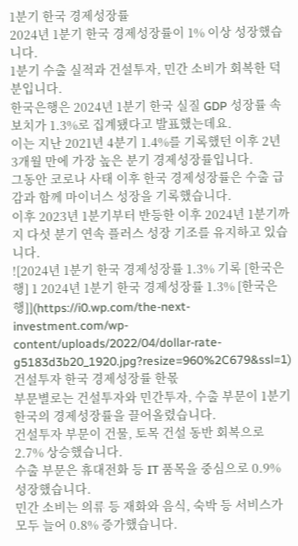1분기 한국 경제성장률
2024년 1분기 한국 경제성장률이 1% 이상 성장했습니다.
1분기 수출 실적과 건설투자, 민간 소비가 회복한 덕분입니다.
한국은행은 2024년 1분기 한국 실질 GDP 성장률 속보치가 1.3%로 집계됐다고 발표했는데요.
이는 지난 2021년 4분기 1.4%를 기록했던 이후 2년 3개월 만에 가장 높은 분기 경제성장률입니다.
그동안 코로나 사태 이후 한국 경제성장률은 수출 급감과 함께 마이너스 성장을 기록했습니다.
이후 2023년 1분기부터 반등한 이후 2024년 1분기까지 다섯 분기 연속 플러스 성장 기조를 유지하고 있습니다.
![2024년 1분기 한국 경제성장률 1.3% 기록 [한국은행] 1 2024년 1분기 한국 경제성장률 1.3% [한국은행]](https://i0.wp.com/the-next-investment.com/wp-content/uploads/2022/04/dollar-rate-g5183d3b20_1920.jpg?resize=960%2C679&ssl=1)
건설투자 한국 경제성장률 한몫
부문별로는 건설투자와 민간투자, 수출 부문이 1분기 한국의 경제성장률을 끌어올렸습니다.
건설투자 부문이 건물, 토목 건설 동반 회복으로 2.7% 상승했습니다.
수출 부문은 휴대전화 등 IT 품목을 중심으로 0.9% 성장했습니다.
민간 소비는 의류 등 재화와 음식, 숙박 등 서비스가 모두 늘어 0.8% 증가했습니다.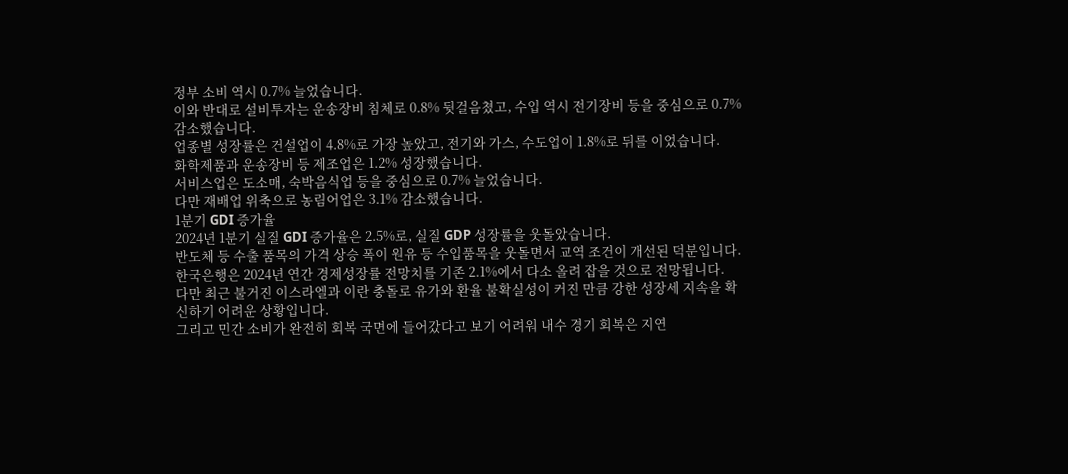정부 소비 역시 0.7% 늘었습니다.
이와 반대로 설비투자는 운송장비 침체로 0.8% 뒷걸음쳤고, 수입 역시 전기장비 등을 중심으로 0.7% 감소했습니다.
업종별 성장률은 건설업이 4.8%로 가장 높았고, 전기와 가스, 수도업이 1.8%로 뒤를 이었습니다.
화학제품과 운송장비 등 제조업은 1.2% 성장했습니다.
서비스업은 도소매, 숙박음식업 등을 중심으로 0.7% 늘었습니다.
다만 재배업 위축으로 농림어업은 3.1% 감소했습니다.
1분기 GDI 증가율
2024년 1분기 실질 GDI 증가율은 2.5%로, 실질 GDP 성장률을 웃돌았습니다.
반도체 등 수출 품목의 가격 상승 폭이 원유 등 수입품목을 웃돌면서 교역 조건이 개선된 덕분입니다.
한국은행은 2024년 연간 경제성장률 전망치를 기존 2.1%에서 다소 올려 잡을 것으로 전망됩니다.
다만 최근 불거진 이스라엘과 이란 충돌로 유가와 환율 불확실성이 커진 만큼 강한 성장세 지속을 확신하기 어려운 상황입니다.
그리고 민간 소비가 완전히 회복 국면에 들어갔다고 보기 어려워 내수 경기 회복은 지연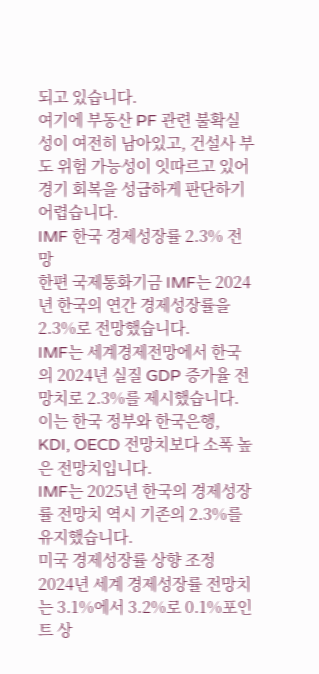되고 있습니다.
여기에 부동산 PF 관련 불확실성이 여전히 남아있고, 건설사 부도 위험 가능성이 잇따르고 있어 경기 회복을 성급하게 판단하기 어렵습니다.
IMF 한국 경제성장률 2.3% 전망
한편 국제통화기금 IMF는 2024년 한국의 연간 경제성장률을 2.3%로 전망했습니다.
IMF는 세계경제전망에서 한국의 2024년 실질 GDP 증가율 전망치로 2.3%를 제시했습니다.
이는 한국 정부와 한국은행, KDI, OECD 전망치보다 소폭 높은 전망치입니다.
IMF는 2025년 한국의 경제성장률 전망치 역시 기존의 2.3%를 유지했습니다.
미국 경제성장률 상향 조정
2024년 세계 경제성장률 전망치는 3.1%에서 3.2%로 0.1%포인트 상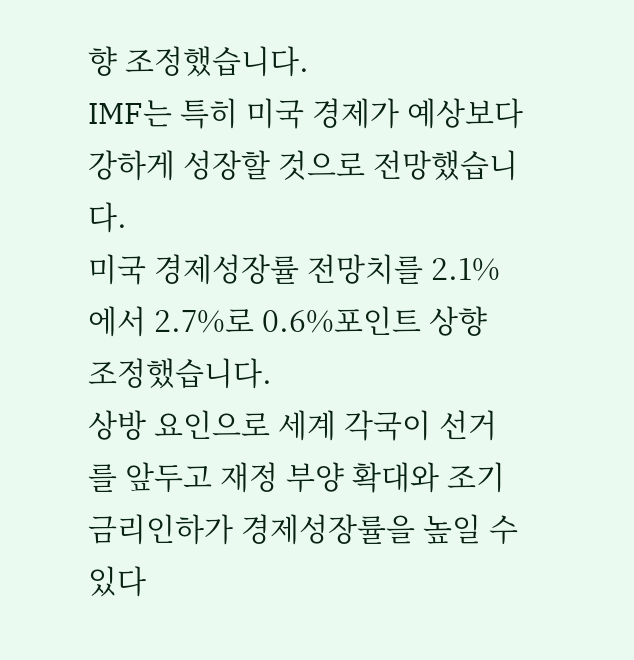향 조정했습니다.
IMF는 특히 미국 경제가 예상보다 강하게 성장할 것으로 전망했습니다.
미국 경제성장률 전망치를 2.1%에서 2.7%로 0.6%포인트 상향 조정했습니다.
상방 요인으로 세계 각국이 선거를 앞두고 재정 부양 확대와 조기 금리인하가 경제성장률을 높일 수 있다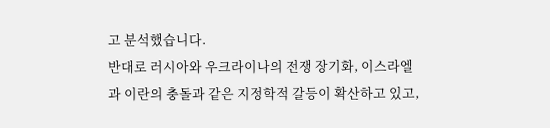고 분석했습니다.
반대로 러시아와 우크라이나의 전쟁 장기화, 이스라엘과 이란의 충돌과 같은 지정학적 갈등이 확산하고 있고,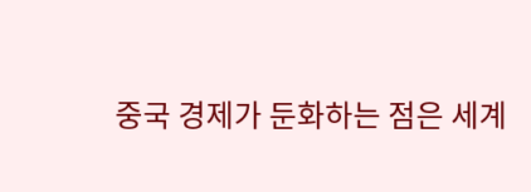중국 경제가 둔화하는 점은 세계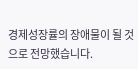경제성장률의 장애물이 될 것으로 전망했습니다.